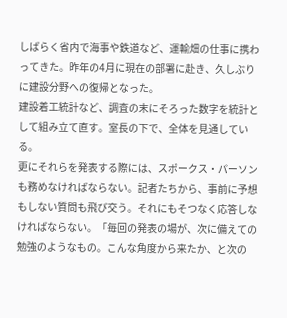しばらく省内で海事や鉄道など、運輸畑の仕事に携わってきた。昨年の4月に現在の部署に赴き、久しぶりに建設分野への復帰となった。
建設着工統計など、調査の末にそろった数字を統計として組み立て直す。室長の下で、全体を見通している。
更にそれらを発表する際には、スポークス・パーソンも務めなければならない。記者たちから、事前に予想もしない質問も飛び交う。それにもそつなく応答しなければならない。「毎回の発表の場が、次に備えての勉強のようなもの。こんな角度から来たか、と次の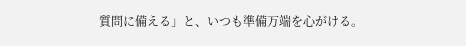質問に備える」と、いつも準備万端を心がける。